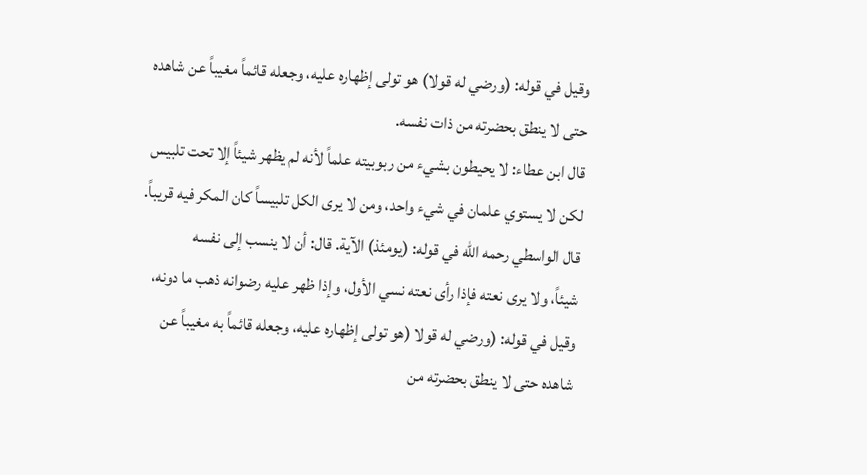وقيل في قوله: (ورضي له قولا) هو تولى إظهاره عليه، وجعله قائماً مغيباً عن شاهده
حتى لا ينطق بحضرته من ذات نفسه.
قال ابن عطاء: لا يحيطون بشيء من ربوبيته علماً لأنه لم يظهر شيئاً إلا تحت تلبيس
لكن لا يستوي علمان في شيء واحد، ومن لا يرى الكل تلبيساً كان المكر فيه قريباً.
قال الواسطي رحمه الله في قوله: (يومئذ) الآية. قال: أن لا ينسب إلى نفسه
شيئاً، ولا يرى نعته فإذا رأى نعته نسي الأول، وإذا ظهر عليه رضوانه ذهب ما دونه،
وقيل في قوله: (ورضي له قولا (هو تولى إظهاره عليه، وجعله قائماً به مغيباً عن
شاهده حتى لا ينطق بحضرته من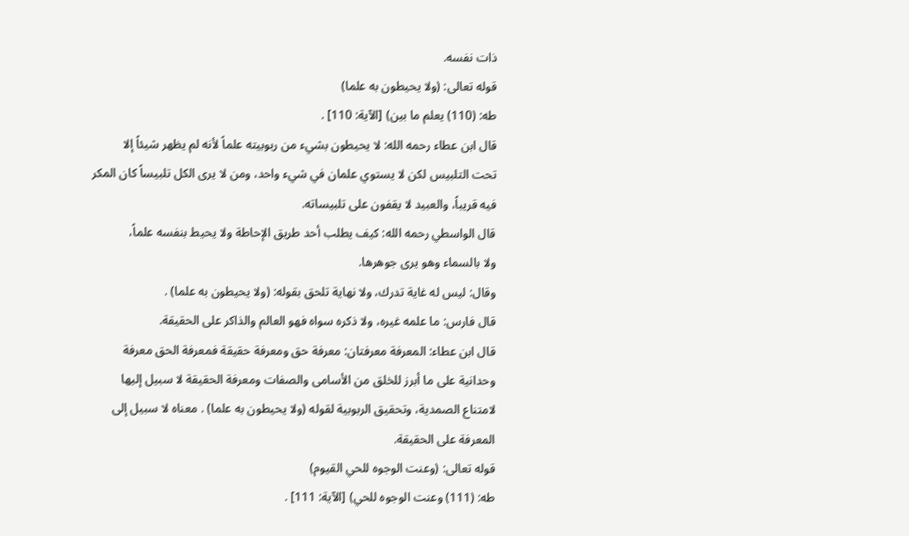ذات نفسه.
قوله تعالى: (ولا يحيطون به علما)
طه: (110) يعلم ما بين) [الآية: 110] .
قال ابن عطاء رحمه الله: لا يحيطون بشيء من ربوبيته علماً لأنه لم يظهر شيئاً إلا
تحت التلبيس لكن لا يستوي علمان في شيء واحد، ومن لا يرى الكل تلبيساً كان المكر
فيه قريباً، والعبيد لا يقفون على تلبيساته.
قال الواسطي رحمه الله: كيف يطلب أحد طريق الإحاطة ولا يحيط بنفسه علماً،
ولا بالسماء وهو يرى جوهرها.
وقال: ليس له غاية تدرك، ولا نهاية تلحق بقوله: (ولا يحيطون به علما) .
قال فارس: ما علمه غيره، ولا ذكره سواه فهو العالم والذاكر على الحقيقة.
قال ابن عطاء: المعرفة معرفتان: معرفة حق ومعرفة حقيقة فمعرفة الحق معرفة
وحدانية على ما أبرز للخلق من الأسامى والصفات ومعرفة الحقيقة لا سبيل إليها
لامتناع الصمدية، وتحقيق الربوبية لقوله (ولا يحيطون به علما) . معناه لا سبيل إلى
المعرفة على الحقيقة.
قوله تعالى: (وعنت الوجوه للحي القيوم)
طه: (111) وعنت الوجوه للحي) [الآية: 111] .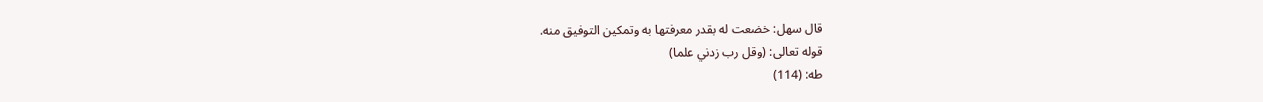قال سهل: خضعت له بقدر معرفتها به وتمكين التوفيق منه.
قوله تعالى: (وقل رب زدني علما)
طه: (114)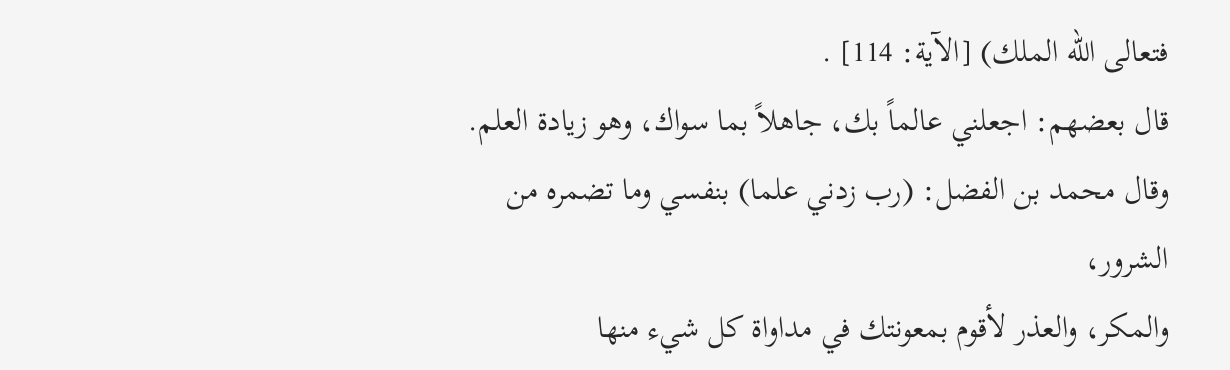فتعالى الله الملك) [الآية: 114] .
قال بعضهم: اجعلني عالماً بك، جاهلاً بما سواك، وهو زيادة العلم.
وقال محمد بن الفضل: (رب زدني علما) بنفسي وما تضمره من الشرور،
والمكر، والعذر لأقوم بمعونتك في مداواة كل شيء منها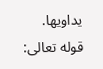يداويها.
قوله تعالى: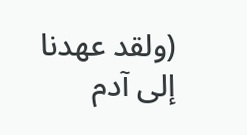(ولقد عهدنا إلى آدم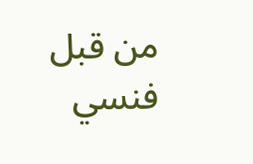من قبل فنسي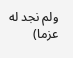ولم نجد له عزما)